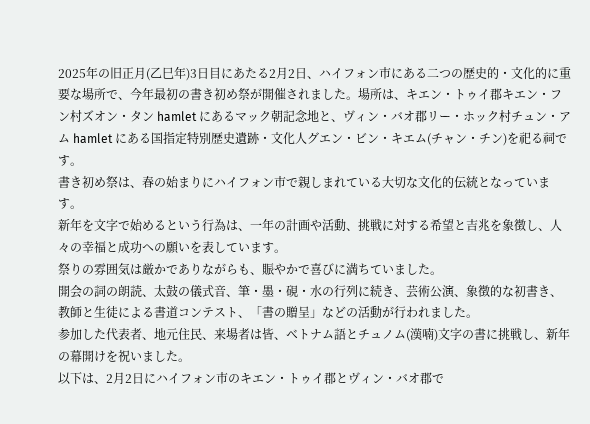2025年の旧正月(乙巳年)3日目にあたる2月2日、ハイフォン市にある二つの歴史的・文化的に重要な場所で、今年最初の書き初め祭が開催されました。場所は、キエン・トゥイ郡キエン・フン村ズオン・タン hamlet にあるマック朝記念地と、ヴィン・バオ郡リー・ホック村チュン・アム hamlet にある国指定特別歴史遺跡・文化人グエン・ビン・キエム(チャン・チン)を祀る祠です。
書き初め祭は、春の始まりにハイフォン市で親しまれている大切な文化的伝統となっています。
新年を文字で始めるという行為は、一年の計画や活動、挑戦に対する希望と吉兆を象徴し、人々の幸福と成功への願いを表しています。
祭りの雰囲気は厳かでありながらも、賑やかで喜びに満ちていました。
開会の詞の朗読、太鼓の儀式音、筆・墨・硯・水の行列に続き、芸術公演、象徴的な初書き、教師と生徒による書道コンテスト、「書の贈呈」などの活動が行われました。
参加した代表者、地元住民、来場者は皆、ベトナム語とチュノム(漢喃)文字の書に挑戦し、新年の幕開けを祝いました。
以下は、2月2日にハイフォン市のキエン・トゥイ郡とヴィン・バオ郡で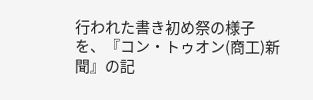行われた書き初め祭の様子を、『コン・トゥオン(商工)新聞』の記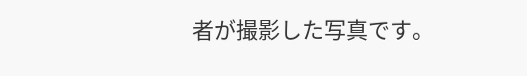者が撮影した写真です。